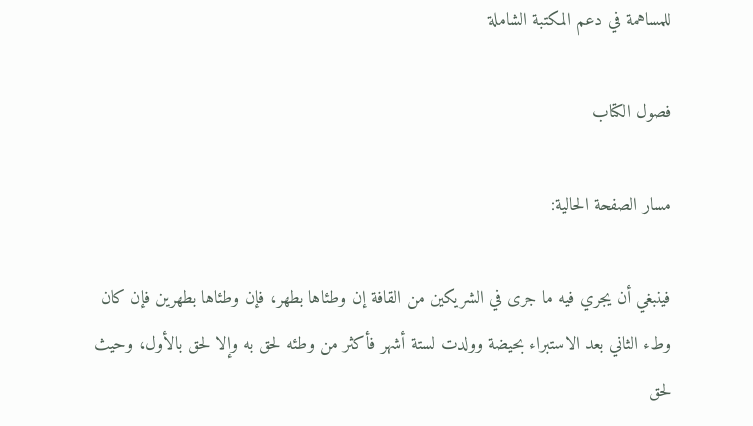للمساهمة في دعم المكتبة الشاملة

فصول الكتاب

مسار الصفحة الحالية:

فينبغي أن يجري فيه ما جرى في الشريكين من القافة إن وطئاها بطهر، فإن وطئاها بطهرين فإن كان وطء الثاني بعد الاستبراء بحيضة وولدت لستة أشهر فأكثر من وطئه لحق به وإلا لحق بالأول، وحيث لحق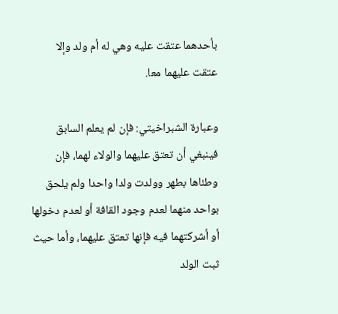بأحدهما عتقت عليه وهي له أم ولد وإلا عتقت عليهما معا.

وعبارة الشبراخيتي: فإن لم يعلم السابق فينبغي أن تعتق عليهما والولاء لهما، فإن وطئاها بطهر وولدت ولدا واحدا ولم يلحق بواحد منهما لعدم وجود القافة أو لعدم دخولها أو أشركتهما فيه فإنها تعتق عليهما، وأما حيث ثبت الولد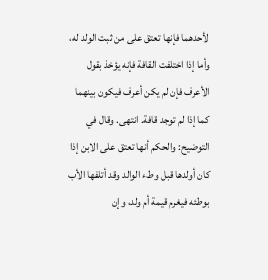لأحدهما فإنها تعتق على من ثبت الولد له، وأما إذا اختلفت القافة فإنه يؤخذ بقول الأعرف فإن لم يكن أعرف فيكون بينهما كما إذا لم توجد قافة. انتهى. وقال في التوضيح: والحكم أنها تعتق على الابن إذا كان أولدها قبل وطء الوالد وقد أتلفها الأب بوطئه فيغرم قيمة أم ولد، وإن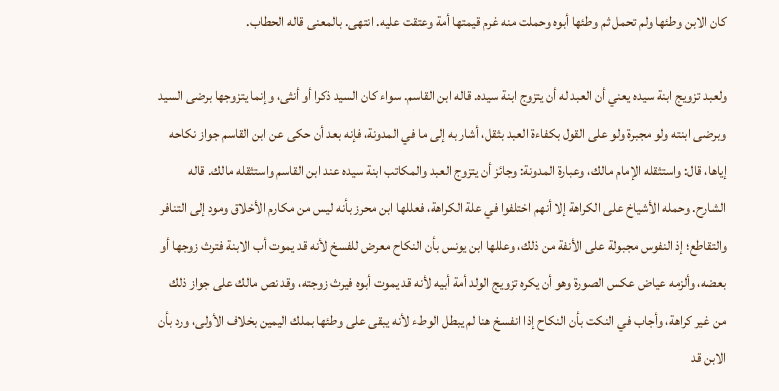كان الابن وطئها ولم تحمل ثم وطئها أبوه وحملت منه غرم قيمتها أمة وعتقت عليه. انتهى. بالمعنى قاله الحطاب.

ولعبد تزويج ابنة سيده يعني أن العبد له أن يتزوج ابنة سيده. قاله ابن القاسم. سواء كان السيد ذكرا أو أنثى، وإنما يتزوجها برضى السيد وبرضى ابنته ولو مجبرة ولو على القول بكفاءة العبد بثقل، أشار به إلى ما في المدونة، فإنه بعد أن حكى عن ابن القاسم جواز نكاحه إياها، قال: واستثقله الإمام مالك، وعبارة المدونة: وجائز أن يتزوج العبد والمكاتب ابنة سيده عند ابن القاسم واستثقله مالك. قاله الشارح. وحمله الأشياخ على الكراهة إلا أنهم اختلفوا في علة الكراهة، فعللها ابن محرز بأنه ليس من مكارم الأخلاق ومود إلى التنافر والتقاطع؛ إذ النفوس مجبولة على الأنفة من ذلك، وعللها ابن يونس بأن النكاح معرض للفسخ لأنه قد يموت أب الابنة فترث زوجها أو بعضه، وألزمه عياض عكس الصورة وهو أن يكره تزويج الولد أمة أبيه لأنه قد يموت أبوه فيرث زوجته، وقد نص مالك على جواز ذلك من غير كراهة، وأجاب في النكت بأن النكاح إذا انفسخ هنا لم يبطل الوطء لأنه يبقى على وطئها بملك اليمين بخلاف الأولى، ورد بأن الابن قد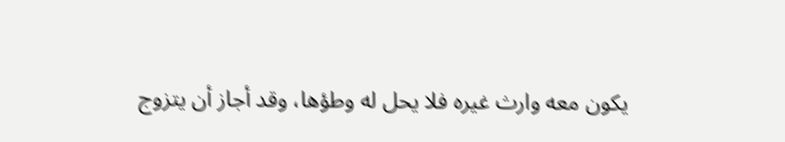يكون معه وارث غيره فلا يحل له وطؤها، وقد أجاز أن يتزوج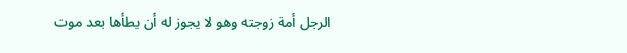الرجل أمة زوجته وهو لا يجوز له أن يطأها بعد موت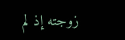زوجته إذ لم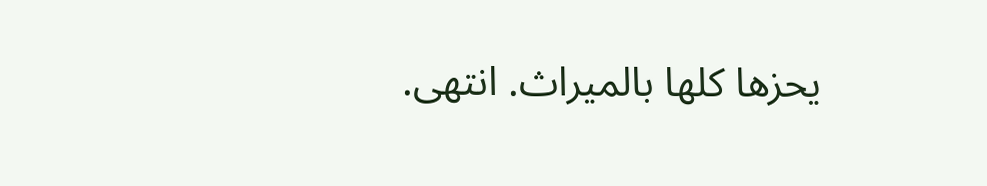يحزها كلها بالميراث. انتهى.